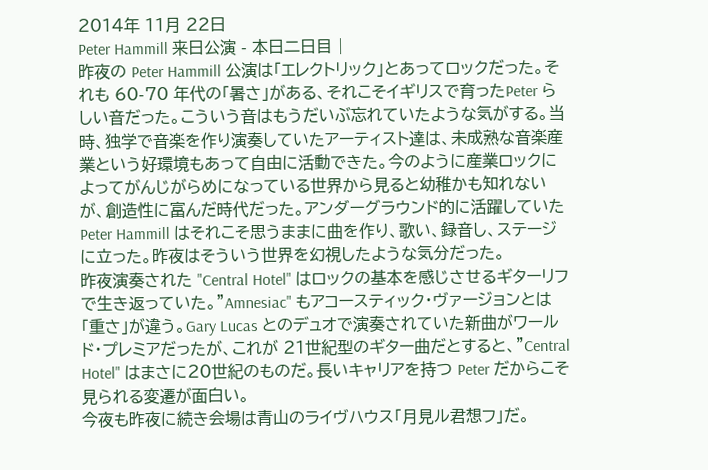2014年 11月 22日
Peter Hammill 来日公演 - 本日二日目 |
昨夜の Peter Hammill 公演は「エレクトリック」とあってロックだった。それも 60-70 年代の「暑さ」がある、それこそイギリスで育ったPeter らしい音だった。こういう音はもうだいぶ忘れていたような気がする。当時、独学で音楽を作り演奏していたアーティスト達は、未成熟な音楽産業という好環境もあって自由に活動できた。今のように産業ロックによってがんじがらめになっている世界から見ると幼稚かも知れないが、創造性に富んだ時代だった。アンダーグラウンド的に活躍していた Peter Hammill はそれこそ思うままに曲を作り、歌い、録音し、ステージに立った。昨夜はそういう世界を幻視したような気分だった。
昨夜演奏された "Central Hotel" はロックの基本を感じさせるギターリフで生き返っていた。"Amnesiac" もアコースティック・ヴァージョンとは「重さ」が違う。Gary Lucas とのデュオで演奏されていた新曲がワールド・プレミアだったが、これが 21世紀型のギター曲だとすると、"Central Hotel" はまさに20世紀のものだ。長いキャリアを持つ Peter だからこそ見られる変遷が面白い。
今夜も昨夜に続き会場は青山のライヴハウス「月見ル君想フ」だ。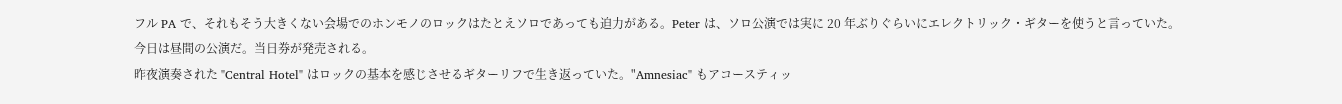フル PA で、それもそう大きくない会場でのホンモノのロックはたとえソロであっても迫力がある。Peter は、ソロ公演では実に 20 年ぶりぐらいにエレクトリック・ギターを使うと言っていた。
今日は昼間の公演だ。当日券が発売される。
昨夜演奏された "Central Hotel" はロックの基本を感じさせるギターリフで生き返っていた。"Amnesiac" もアコースティッ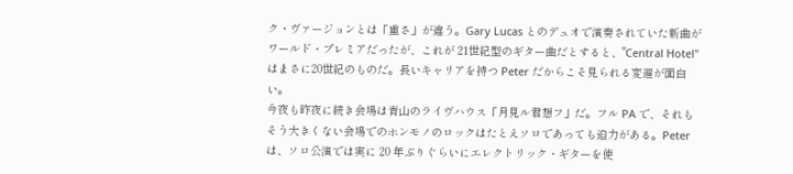ク・ヴァージョンとは「重さ」が違う。Gary Lucas とのデュオで演奏されていた新曲がワールド・プレミアだったが、これが 21世紀型のギター曲だとすると、"Central Hotel" はまさに20世紀のものだ。長いキャリアを持つ Peter だからこそ見られる変遷が面白い。
今夜も昨夜に続き会場は青山のライヴハウス「月見ル君想フ」だ。フル PA で、それもそう大きくない会場でのホンモノのロックはたとえソロであっても迫力がある。Peter は、ソロ公演では実に 20 年ぶりぐらいにエレクトリック・ギターを使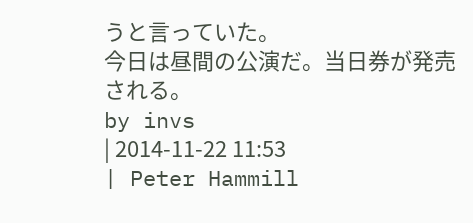うと言っていた。
今日は昼間の公演だ。当日券が発売される。
by invs
| 2014-11-22 11:53
| Peter Hammill